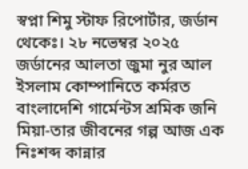স্বপ্না শিমু স্টাফ রিপোর্টার, জর্ডান থেকেঃ। ২৮ নভেম্বর ২০২৫
জর্ডানের আলতা জুমা নুর আল ইসলাম কোম্পানিতে কর্মরত বাংলাদেশি গার্মেন্টস শ্রমিক জনি মিয়া-তার জীবনের গল্প আজ এক নিঃশব্দ কান্নার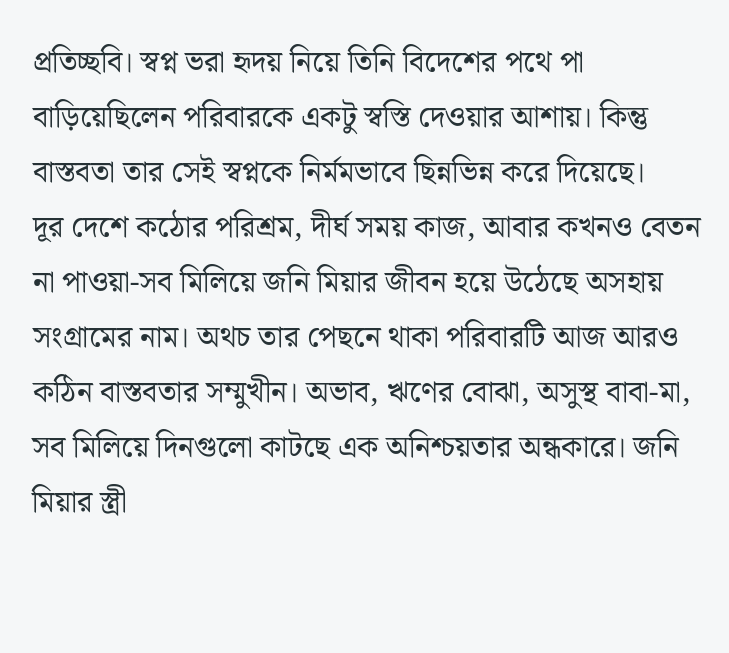প্রতিচ্ছবি। স্বপ্ন ভরা হৃদয় নিয়ে তিনি বিদেশের পথে পা বাড়িয়েছিলেন পরিবারকে একটু স্বস্তি দেওয়ার আশায়। কিন্তু বাস্তবতা তার সেই স্বপ্নকে নির্মমভাবে ছিন্নভিন্ন করে দিয়েছে।
দূর দেশে কঠোর পরিশ্রম, দীর্ঘ সময় কাজ, আবার কখনও বেতন না পাওয়া-সব মিলিয়ে জনি মিয়ার জীবন হয়ে উঠেছে অসহায় সংগ্রামের নাম। অথচ তার পেছনে থাকা পরিবারটি আজ আরও কঠিন বাস্তবতার সম্মুখীন। অভাব, ঋণের বোঝা, অসুস্থ বাবা-মা, সব মিলিয়ে দিনগুলো কাটছে এক অনিশ্চয়তার অন্ধকারে। জনি মিয়ার স্ত্রী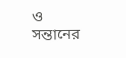ও সন্তানের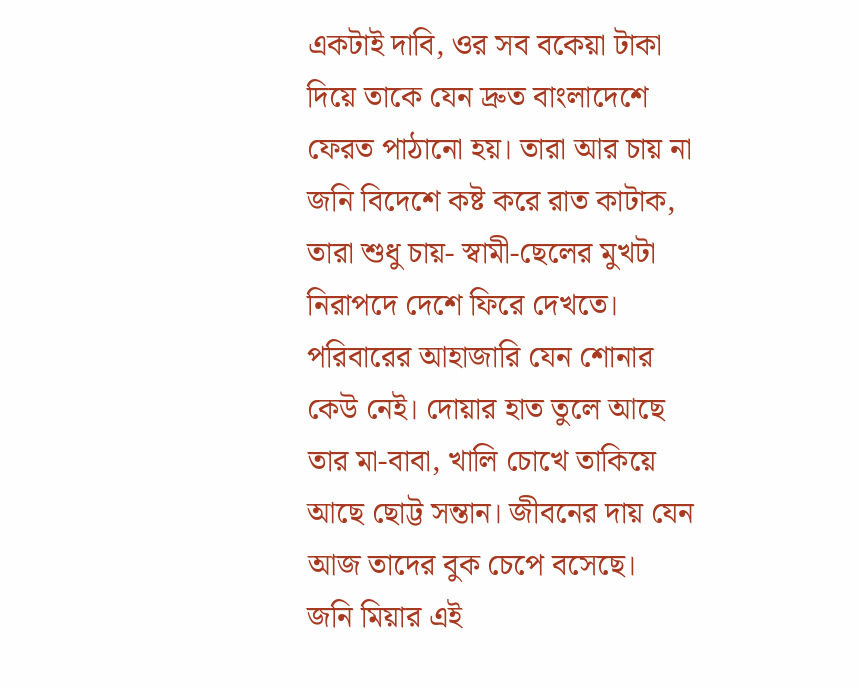একটাই দাবি, ওর সব বকেয়া টাকা দিয়ে তাকে যেন দ্রুত বাংলাদেশে ফেরত পাঠানো হয়। তারা আর চায় না জনি বিদেশে কষ্ট করে রাত কাটাক, তারা শুধু চায়- স্বামী-ছেলের মুখটা নিরাপদে দেশে ফিরে দেখতে। পরিবারের আহাজারি যেন শোনার কেউ নেই। দোয়ার হাত তুলে আছে তার মা-বাবা, খালি চোখে তাকিয়ে আছে ছোট্ট সন্তান। জীবনের দায় যেন আজ তাদের বুক চেপে বসেছে।
জনি মিয়ার এই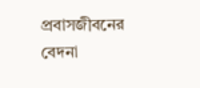প্রবাসজীবনের বেদনা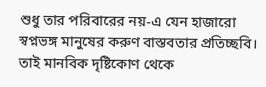শুধু তার পরিবারের নয়-এ যেন হাজারো স্বপ্নভঙ্গ মানুষের করুণ বাস্তবতার প্রতিচ্ছবি। তাই মানবিক দৃষ্টিকোণ থেকে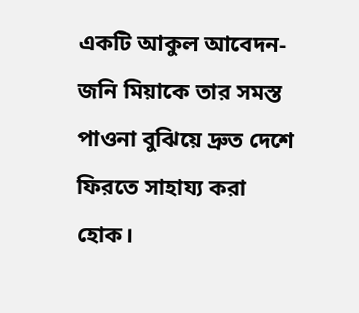একটি আকুল আবেদন-জনি মিয়াকে তার সমস্ত পাওনা বুঝিয়ে দ্রুত দেশে ফিরতে সাহায্য করা হোক।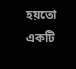হয়তো একটি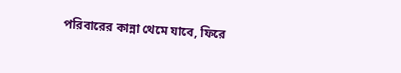পরিবারের কান্না থেমে যাবে, ফিরে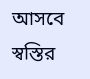আসবে স্বস্তির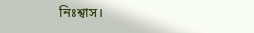নিঃশ্বাস।